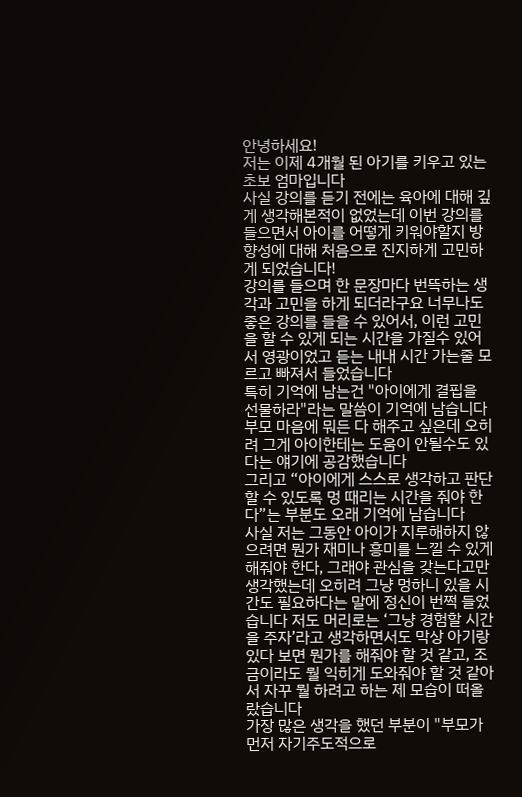안녕하세요!
저는 이제 4개월 된 아기를 키우고 있는 초보 엄마입니다
사실 강의를 듣기 전에는 육아에 대해 깊게 생각해본적이 없었는데 이번 강의를 들으면서 아이를 어떻게 키워야할지 방향성에 대해 처음으로 진지하게 고민하게 되었습니다!
강의를 들으며 한 문장마다 번뜩하는 생각과 고민을 하게 되더라구요 너무나도 좋은 강의를 들을 수 있어서, 이런 고민을 할 수 있게 되는 시간을 가질수 있어서 영광이었고 듣는 내내 시간 가는줄 모르고 빠져서 들었습니다
특히 기억에 남는건 "아이에게 결핍을 선물하라"라는 말씀이 기억에 남습니다 부모 마음에 뭐든 다 해주고 싶은데 오히려 그게 아이한테는 도움이 안될수도 있다는 얘기에 공감했습니다
그리고 “아이에게 스스로 생각하고 판단할 수 있도록 멍 때리는 시간을 줘야 한다”는 부분도 오래 기억에 남습니다
사실 저는 그동안 아이가 지루해하지 않으려면 뭔가 재미나 흥미를 느낄 수 있게 해줘야 한다, 그래야 관심을 갖는다고만 생각했는데 오히려 그냥 멍하니 있을 시간도 필요하다는 말에 정신이 번쩍 들었습니다 저도 머리로는 ‘그냥 경험할 시간을 주자’라고 생각하면서도 막상 아기랑 있다 보면 뭔가를 해줘야 할 것 같고, 조금이라도 뭘 익히게 도와줘야 할 것 같아서 자꾸 뭘 하려고 하는 제 모습이 떠올랐습니다
가장 많은 생각을 했던 부분이 "부모가 먼저 자기주도적으로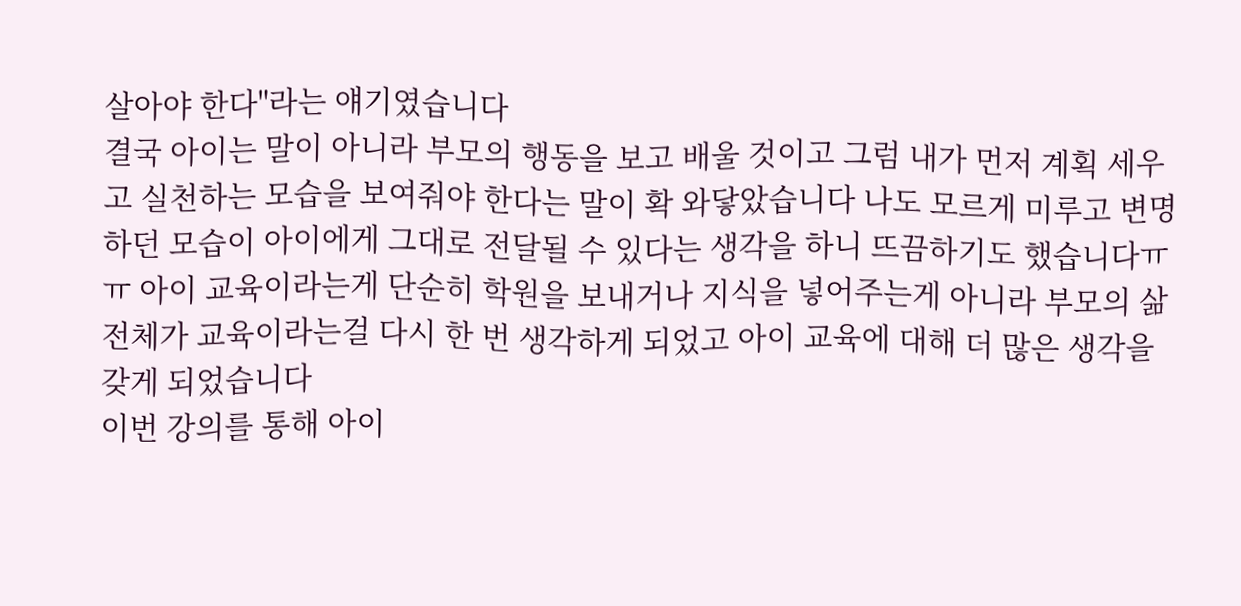살아야 한다"라는 얘기였습니다
결국 아이는 말이 아니라 부모의 행동을 보고 배울 것이고 그럼 내가 먼저 계획 세우고 실천하는 모습을 보여줘야 한다는 말이 확 와닿았습니다 나도 모르게 미루고 변명하던 모습이 아이에게 그대로 전달될 수 있다는 생각을 하니 뜨끔하기도 했습니다ㅠㅠ 아이 교육이라는게 단순히 학원을 보내거나 지식을 넣어주는게 아니라 부모의 삶 전체가 교육이라는걸 다시 한 번 생각하게 되었고 아이 교육에 대해 더 많은 생각을 갖게 되었습니다
이번 강의를 통해 아이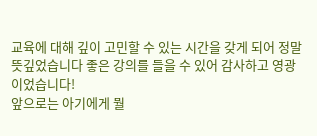교육에 대해 깊이 고민할 수 있는 시간을 갖게 되어 정말 뜻깊었습니다 좋은 강의를 들을 수 있어 감사하고 영광이었습니다!
앞으로는 아기에게 뭘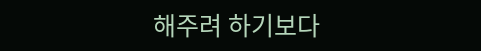해주려 하기보다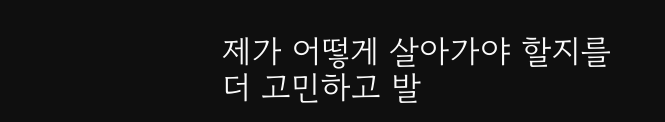제가 어떻게 살아가야 할지를 더 고민하고 발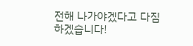전해 나가야겠다고 다짐하겠습니다!